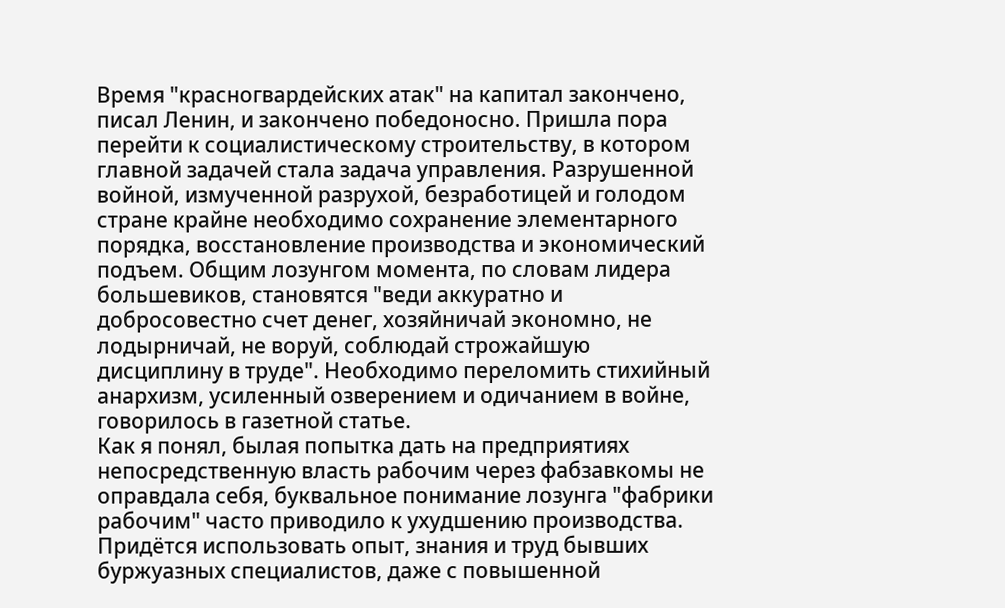Время "красногвардейских атак" на капитал закончено, писал Ленин, и закончено победоносно. Пришла пора перейти к социалистическому строительству, в котором главной задачей стала задача управления. Разрушенной войной, измученной разрухой, безработицей и голодом стране крайне необходимо сохранение элементарного порядка, восстановление производства и экономический подъем. Общим лозунгом момента, по словам лидера большевиков, становятся "веди аккуратно и добросовестно счет денег, хозяйничай экономно, не лодырничай, не воруй, соблюдай строжайшую дисциплину в труде". Необходимо переломить стихийный анархизм, усиленный озверением и одичанием в войне, говорилось в газетной статье.
Как я понял, былая попытка дать на предприятиях непосредственную власть рабочим через фабзавкомы не оправдала себя, буквальное понимание лозунга "фабрики рабочим" часто приводило к ухудшению производства. Придётся использовать опыт, знания и труд бывших буржуазных специалистов, даже с повышенной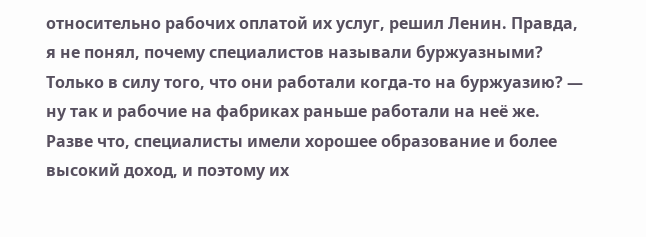относительно рабочих оплатой их услуг, решил Ленин. Правда, я не понял, почему специалистов называли буржуазными? Только в силу того, что они работали когда-то на буржуазию? — ну так и рабочие на фабриках раньше работали на неё же. Разве что, специалисты имели хорошее образование и более высокий доход, и поэтому их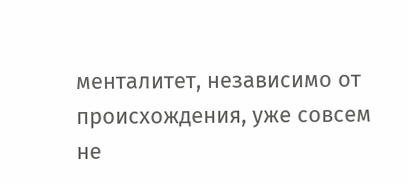менталитет, независимо от происхождения, уже совсем не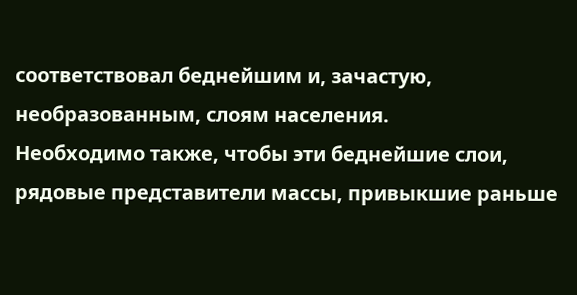соответствовал беднейшим и, зачастую, необразованным, слоям населения.
Необходимо также, чтобы эти беднейшие слои, рядовые представители массы, привыкшие раньше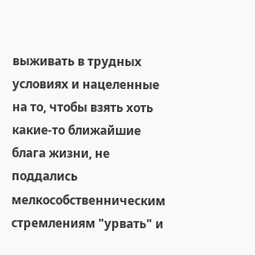выживать в трудных условиях и нацеленные на то, чтобы взять хоть какие-то ближайшие блага жизни, не поддались мелкособственническим стремлениям "урвать" и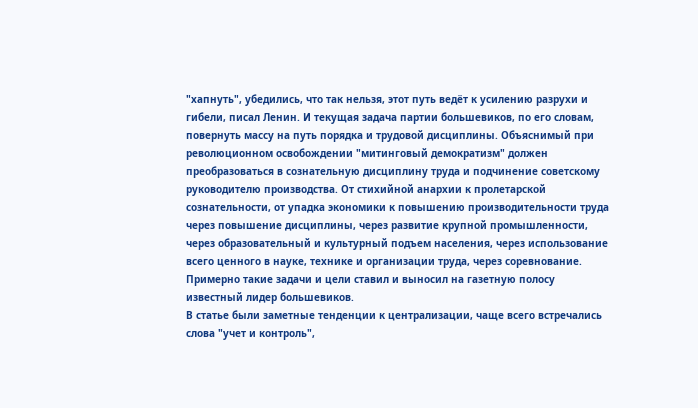"хапнуть", убедились, что так нельзя, этот путь ведёт к усилению разрухи и гибели, писал Ленин. И текущая задача партии большевиков, по его словам, повернуть массу на путь порядка и трудовой дисциплины. Объяснимый при революционном освобождении "митинговый демократизм" должен преобразоваться в сознательную дисциплину труда и подчинение советскому руководителю производства. От стихийной анархии к пролетарской сознательности, от упадка экономики к повышению производительности труда через повышение дисциплины, через развитие крупной промышленности, через образовательный и культурный подъем населения, через использование всего ценного в науке, технике и организации труда, через соревнование. Примерно такие задачи и цели ставил и выносил на газетную полосу известный лидер большевиков.
В статье были заметные тенденции к централизации, чаще всего встречались слова "учет и контроль",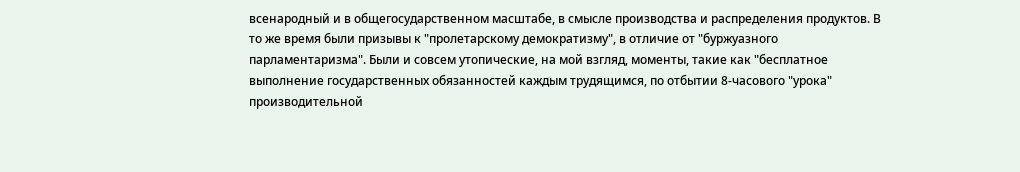всенародный и в общегосударственном масштабе, в смысле производства и распределения продуктов. В то же время были призывы к "пролетарскому демократизму", в отличие от "буржуазного парламентаризма". Были и совсем утопические, на мой взгляд, моменты, такие как "бесплатное выполнение государственных обязанностей каждым трудящимся, по отбытии 8-часового "урока" производительной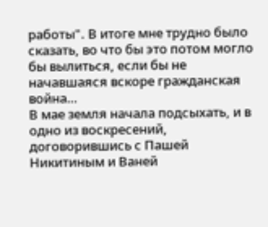работы". В итоге мне трудно было сказать, во что бы это потом могло бы вылиться, если бы не начавшаяся вскоре гражданская война…
В мае земля начала подсыхать, и в одно из воскресений, договорившись с Пашей Никитиным и Ваней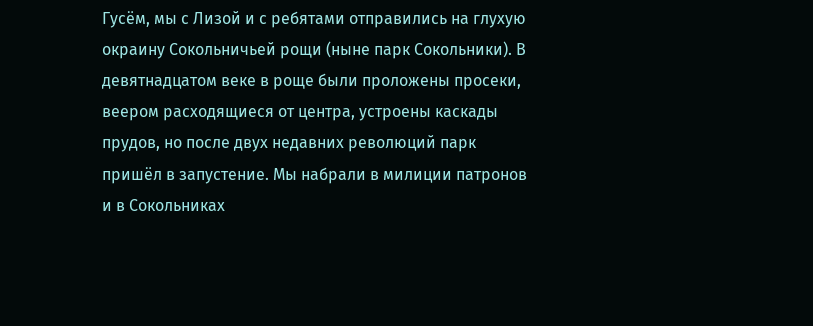Гусём, мы с Лизой и с ребятами отправились на глухую окраину Сокольничьей рощи (ныне парк Сокольники). В девятнадцатом веке в роще были проложены просеки, веером расходящиеся от центра, устроены каскады прудов, но после двух недавних революций парк пришёл в запустение. Мы набрали в милиции патронов и в Сокольниках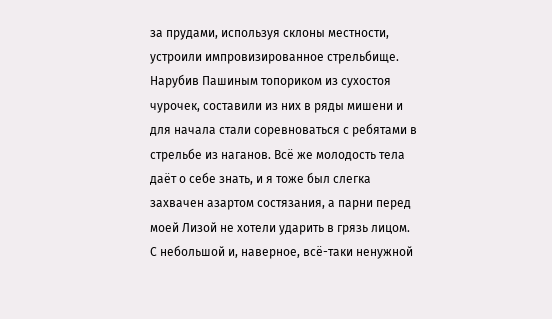за прудами, используя склоны местности, устроили импровизированное стрельбище. Нарубив Пашиным топориком из сухостоя чурочек, составили из них в ряды мишени и для начала стали соревноваться с ребятами в стрельбе из наганов. Всё же молодость тела даёт о себе знать, и я тоже был слегка захвачен азартом состязания, а парни перед моей Лизой не хотели ударить в грязь лицом. С небольшой и, наверное, всё-таки ненужной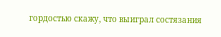гордостью скажу, что выиграл состязания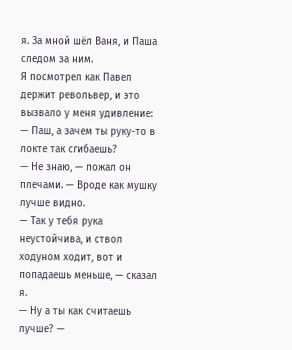я. За мной шёл Ваня, и Паша следом за ним.
Я посмотрел как Павел держит револьвер, и это вызвало у меня удивление:
— Паш, а зачем ты руку-то в локте так сгибаешь?
— Не знаю, — пожал он плечами. — Вроде как мушку лучше видно.
— Так у тебя рука неустойчива, и ствол ходуном ходит, вот и попадаешь меньше, — сказал я.
— Ну а ты как считаешь лучше? —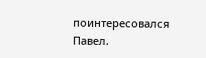поинтересовался Павел.